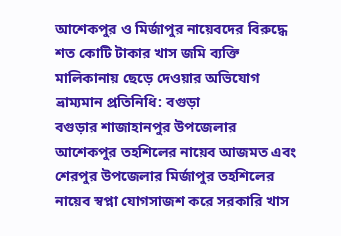আশেকপুর ও মির্জাপুর নায়েবদের বিরুদ্ধে শত কোটি টাকার খাস জমি ব্যক্তি মালিকানায় ছেড়ে দেওয়ার অভিযোগ
ভ্রাম্যমান প্রতিনিধি: বগুড়া
বগুড়ার শাজাহানপুর উপজেলার আশেকপুর তহশিলের নায়েব আজমত এবং শেরপুর উপজেলার মির্জাপুর তহশিলের নায়েব স্বপ্না যোগসাজশ করে সরকারি খাস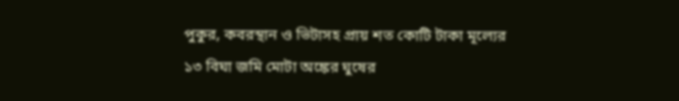পুকুর, কবরস্থান ও ভিটাসহ প্রায় শত কোটি টাকা মূল্যের ১৩ বিঘা জমি মোটা অঙ্কের ঘুষের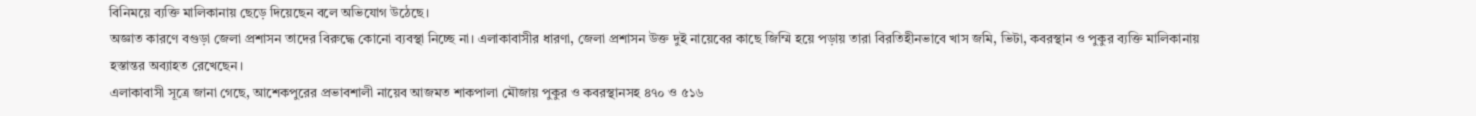বিনিময়ে ব্যক্তি মালিকানায় ছেড়ে দিয়েছেন বলে অভিযোগ উঠেছে।
অজ্ঞাত কারণে বগুড়া জেলা প্রশাসন তাদের বিরুদ্ধে কোনো ব্যবস্থা নিচ্ছে না। এলাকাবাসীর ধারণা, জেলা প্রশাসন উক্ত দুই নায়েবের কাছে জিম্মি হয়ে পড়ায় তারা বিরতিহীনভাবে খাস জমি, ভিটা, কবরস্থান ও পুকুর ব্যক্তি মালিকানায় হস্তান্তর অব্যাহত রেখেছেন।
এলাকাবাসী সূত্রে জানা গেছে, আশেকপুরের প্রভাবশালী নায়েব আজমত শাকপালা মৌজায় পুকুর ও কবরস্থানসহ ৪৭০ ও ৫১৬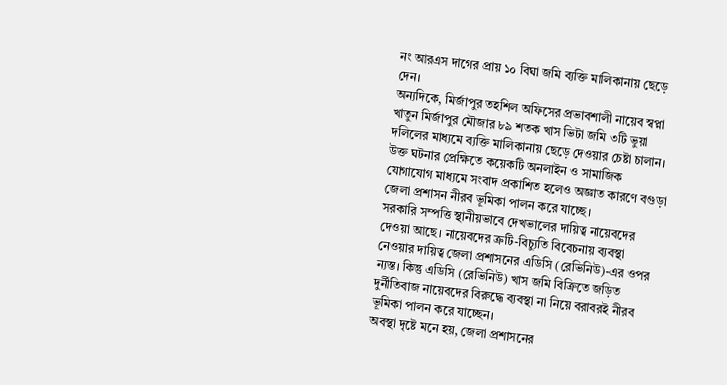নং আরএস দাগের প্রায় ১০ বিঘা জমি ব্যক্তি মালিকানায় ছেড়ে দেন।
অন্যদিকে, মির্জাপুর তহশিল অফিসের প্রভাবশালী নায়েব স্বপ্না খাতুন মির্জাপুর মৌজার ৮৯ শতক খাস ভিটা জমি ৩টি ভুয়া দলিলের মাধ্যমে ব্যক্তি মালিকানায় ছেড়ে দেওয়ার চেষ্টা চালান।
উক্ত ঘটনার প্রেক্ষিতে কয়েকটি অনলাইন ও সামাজিক যোগাযোগ মাধ্যমে সংবাদ প্রকাশিত হলেও অজ্ঞাত কারণে বগুড়া জেলা প্রশাসন নীরব ভূমিকা পালন করে যাচ্ছে।
সরকারি সম্পত্তি স্থানীয়ভাবে দেখভালের দায়িত্ব নায়েবদের দেওয়া আছে। নায়েবদের ত্রুটি-বিচ্যুতি বিবেচনায় ব্যবস্থা নেওয়ার দায়িত্ব জেলা প্রশাসনের এডিসি (রেভিনিউ)-এর ওপর ন্যস্ত। কিন্তু এডিসি (রেভিনিউ) খাস জমি বিক্রিতে জড়িত দুর্নীতিবাজ নায়েবদের বিরুদ্ধে ব্যবস্থা না নিয়ে বরাবরই নীরব ভূমিকা পালন করে যাচ্ছেন।
অবস্থা দৃষ্টে মনে হয়, জেলা প্রশাসনের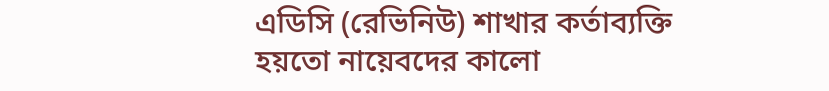এডিসি (রেভিনিউ) শাখার কর্তাব্যক্তি হয়তো নায়েবদের কালো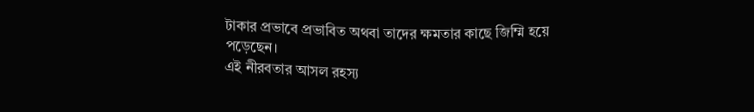টাকার প্রভাবে প্রভাবিত অথবা তাদের ক্ষমতার কাছে জিম্মি হয়ে পড়েছেন।
এই নীরবতার আসল রহস্য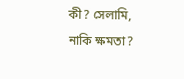কী? সেলামি, নাকি ক্ষমতা?